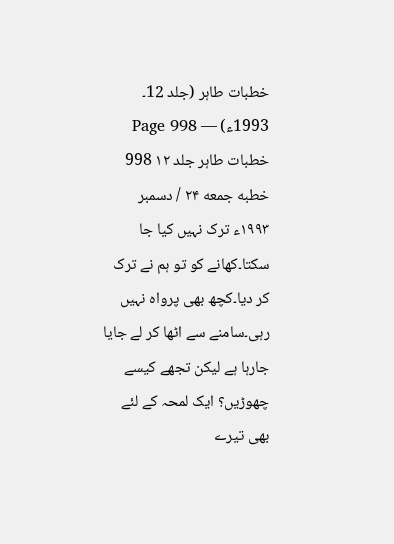خطبات طاہر (جلد 12۔ 1993ء) — Page 998
خطبات طاہر جلد ۱۲ 998 خطبه جمعه ۲۴ / دسمبر ۱۹۹۳ء ترک نہیں کیا جا سکتا۔کھانے کو تو ہم نے ترک کر دیا۔کچھ بھی پرواہ نہیں رہی۔سامنے سے اٹھا کر لے جایا جارہا ہے لیکن تجھے کیسے چھوڑیں؟ ایک لمحہ کے لئے بھی تیرے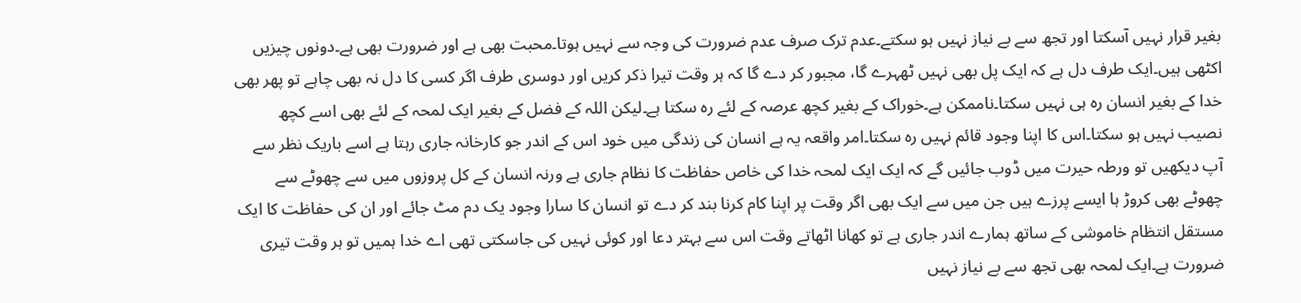بغیر قرار نہیں آسکتا اور تجھ سے بے نیاز نہیں ہو سکتے۔عدم ترک صرف عدم ضرورت کی وجہ سے نہیں ہوتا۔محبت بھی ہے اور ضرورت بھی ہے۔دونوں چیزیں اکٹھی ہیں۔ایک طرف دل ہے کہ ایک پل بھی نہیں ٹھہرے گا، مجبور کر دے گا کہ ہر وقت تیرا ذکر کریں اور دوسری طرف اگر کسی کا دل نہ بھی چاہے تو پھر بھی خدا کے بغیر انسان رہ ہی نہیں سکتا۔ناممکن ہے۔خوراک کے بغیر کچھ عرصہ کے لئے رہ سکتا ہے۔لیکن اللہ کے فضل کے بغیر ایک لمحہ کے لئے بھی اسے کچھ نصیب نہیں ہو سکتا۔اس کا اپنا وجود قائم نہیں رہ سکتا۔امر واقعہ یہ ہے انسان کی زندگی میں خود اس کے اندر جو کارخانہ جاری رہتا ہے اسے باریک نظر سے آپ دیکھیں تو ورطہ حیرت میں ڈوب جائیں گے کہ ایک ایک لمحہ خدا کی خاص حفاظت کا نظام جاری ہے ورنہ انسان کے کل پروزوں میں سے چھوٹے سے چھوٹے بھی کروڑ ہا ایسے پرزے ہیں جن میں سے ایک بھی اگر وقت پر اپنا کام کرنا بند کر دے تو انسان کا سارا وجود یک دم مٹ جائے اور ان کی حفاظت کا ایک مستقل انتظام خاموشی کے ساتھ ہمارے اندر جاری ہے تو کھانا اٹھاتے وقت اس سے بہتر دعا اور کوئی نہیں کی جاسکتی تھی اے خدا ہمیں تو ہر وقت تیری ضرورت ہے۔ایک لمحہ بھی تجھ سے بے نیاز نہیں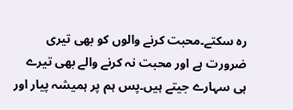رہ سکتے۔محبت کرنے والوں کو بھی تیری ضرورت ہے اور محبت نہ کرنے والے بھی تیرے ہی سہارے جیتے ہیں۔پس ہم پر ہمیشہ پیار اور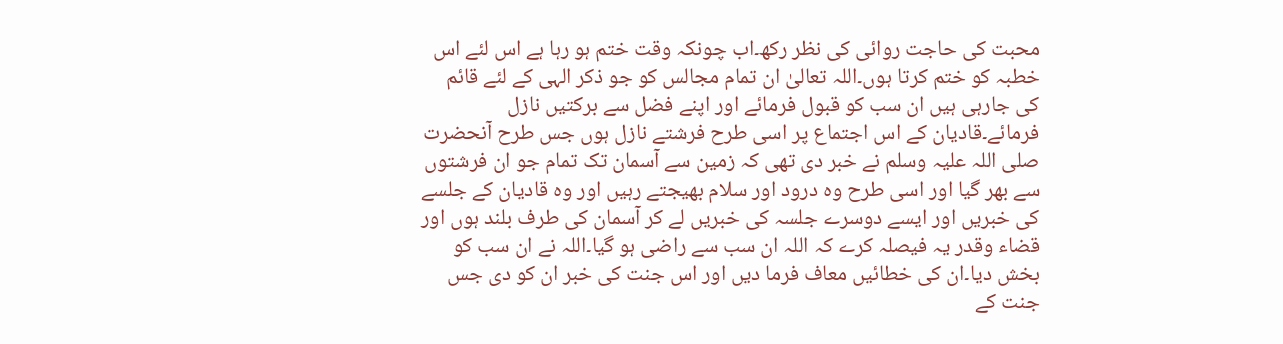محبت کی حاجت روائی کی نظر رکھ۔اب چونکہ وقت ختم ہو رہا ہے اس لئے اس خطبہ کو ختم کرتا ہوں۔اللہ تعالیٰ ان تمام مجالس کو جو ذکر الہی کے لئے قائم کی جارہی ہیں ان سب کو قبول فرمائے اور اپنے فضل سے برکتیں نازل فرمائے۔قادیان کے اس اجتماع پر اسی طرح فرشتے نازل ہوں جس طرح آنحضرت صلی اللہ علیہ وسلم نے خبر دی تھی کہ زمین سے آسمان تک تمام جو ان فرشتوں سے بھر گیا اور اسی طرح وہ درود اور سلام بھیجتے رہیں اور وہ قادیان کے جلسے کی خبریں اور ایسے دوسرے جلسہ کی خبریں لے کر آسمان کی طرف بلند ہوں اور قضاء وقدر یہ فیصلہ کرے کہ اللہ ان سب سے راضی ہو گیا۔اللہ نے ان سب کو بخش دیا۔ان کی خطائیں معاف فرما دیں اور اس جنت کی خبر ان کو دی جس جنت کے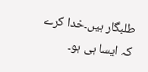طلبگار ہیں۔خدا کرے کہ ایسا ہی ہو۔